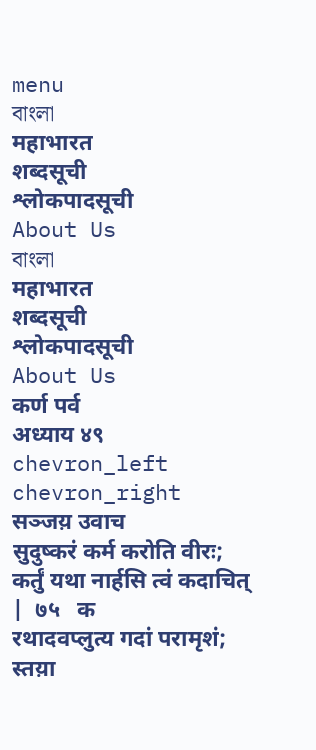menu
বাংলা
महाभारत
शब्दसूची
श्लोकपादसूची
About Us
বাংলা
महाभारत
शब्दसूची
श्लोकपादसूची
About Us
कर्ण पर्व
अध्याय ४९
chevron_left
chevron_right
सञ्जय़ उवाच
सुदुष्करं कर्म करोति वीरः; कर्तुं यथा नार्हसि त्वं कदाचित् |  ७५   क
रथादवप्लुत्य गदां परामृशं; स्तय़ा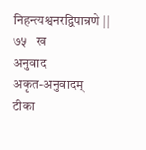निहन्त्यश्वनरद्विपान्रणे ||  ७५   ख
अनुवाद
अकृत-अनुवादम्
टीका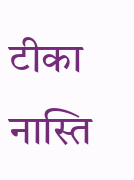टीका नास्ति